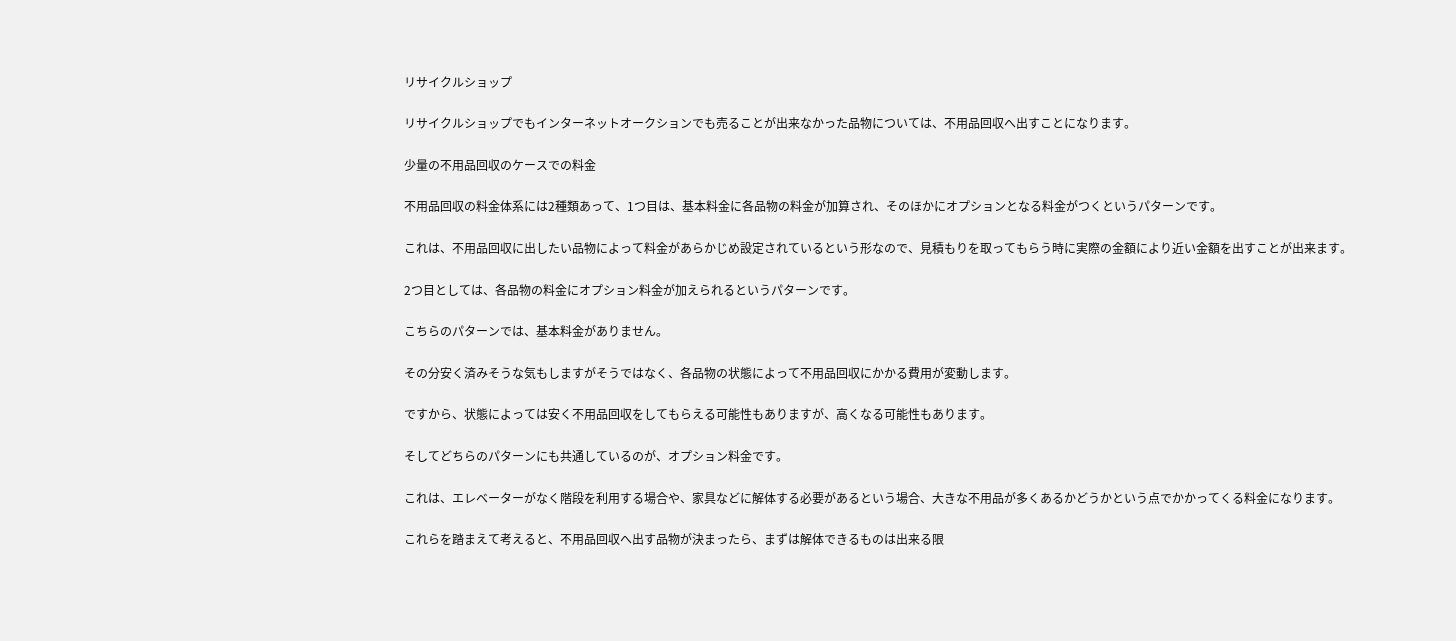リサイクルショップ

リサイクルショップでもインターネットオークションでも売ることが出来なかった品物については、不用品回収へ出すことになります。

少量の不用品回収のケースでの料金

不用品回収の料金体系には2種類あって、1つ目は、基本料金に各品物の料金が加算され、そのほかにオプションとなる料金がつくというパターンです。

これは、不用品回収に出したい品物によって料金があらかじめ設定されているという形なので、見積もりを取ってもらう時に実際の金額により近い金額を出すことが出来ます。

2つ目としては、各品物の料金にオプション料金が加えられるというパターンです。

こちらのパターンでは、基本料金がありません。

その分安く済みそうな気もしますがそうではなく、各品物の状態によって不用品回収にかかる費用が変動します。

ですから、状態によっては安く不用品回収をしてもらえる可能性もありますが、高くなる可能性もあります。

そしてどちらのパターンにも共通しているのが、オプション料金です。

これは、エレベーターがなく階段を利用する場合や、家具などに解体する必要があるという場合、大きな不用品が多くあるかどうかという点でかかってくる料金になります。

これらを踏まえて考えると、不用品回収へ出す品物が決まったら、まずは解体できるものは出来る限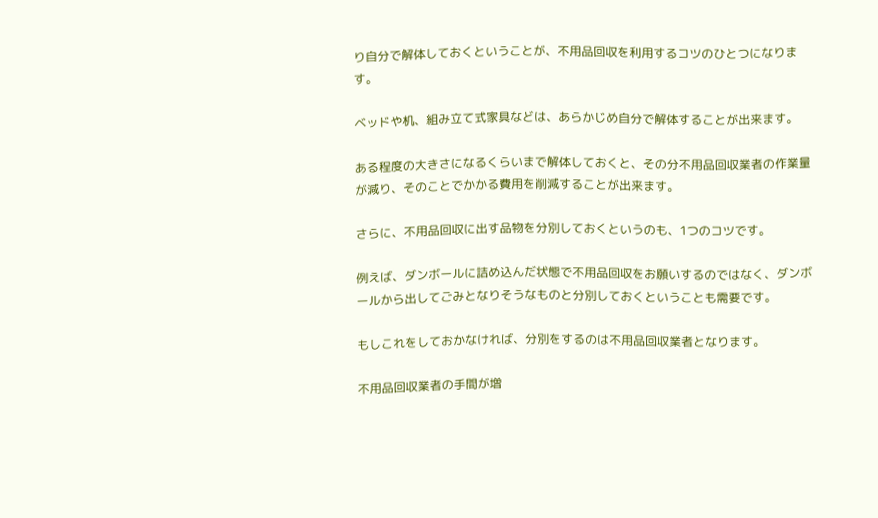り自分で解体しておくということが、不用品回収を利用するコツのひとつになります。

ベッドや机、組み立て式家具などは、あらかじめ自分で解体することが出来ます。

ある程度の大きさになるくらいまで解体しておくと、その分不用品回収業者の作業量が減り、そのことでかかる費用を削減することが出来ます。

さらに、不用品回収に出す品物を分別しておくというのも、1つのコツです。

例えば、ダンボールに詰め込んだ状態で不用品回収をお願いするのではなく、ダンボールから出してごみとなりそうなものと分別しておくということも需要です。

もしこれをしておかなければ、分別をするのは不用品回収業者となります。

不用品回収業者の手間が増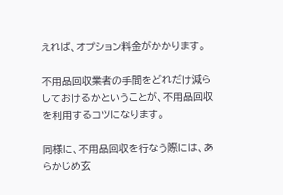えれば、オプション料金がかかります。

不用品回収業者の手間をどれだけ減らしておけるかということが、不用品回収を利用するコツになります。

同様に、不用品回収を行なう際には、あらかじめ玄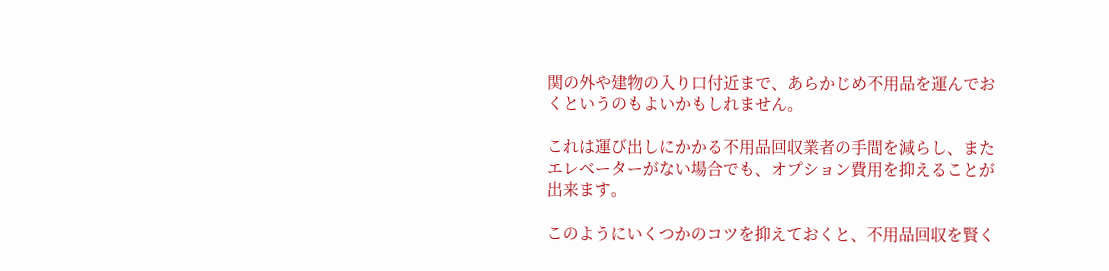関の外や建物の入り口付近まで、あらかじめ不用品を運んでおくというのもよいかもしれません。

これは運び出しにかかる不用品回収業者の手間を減らし、またエレベーターがない場合でも、オプション費用を抑えることが出来ます。

このようにいくつかのコツを抑えておくと、不用品回収を賢く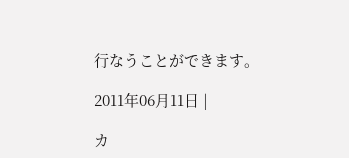行なうことができます。

2011年06月11日 |

カ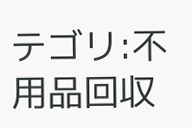テゴリ:不用品回収